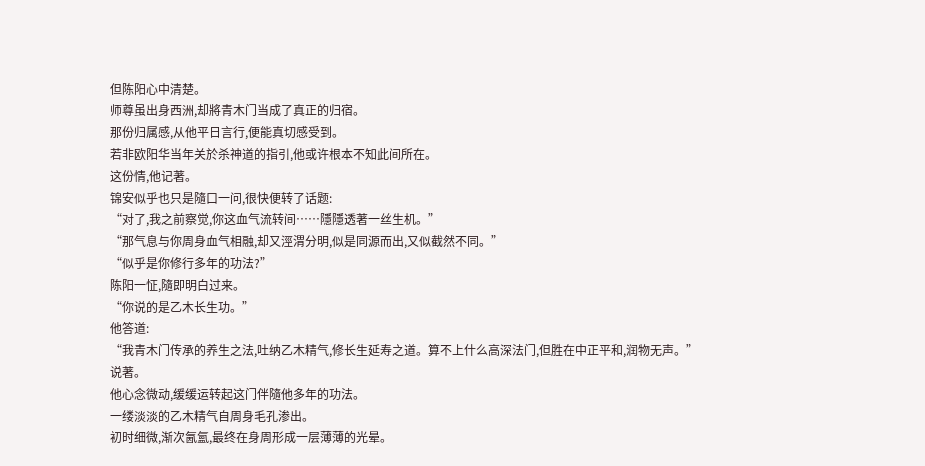但陈阳心中清楚。
师尊虽出身西洲,却將青木门当成了真正的归宿。
那份归属感,从他平日言行,便能真切感受到。
若非欧阳华当年关於杀神道的指引,他或许根本不知此间所在。
这份情,他记著。
锦安似乎也只是隨口一问,很快便转了话题:
“对了,我之前察觉,你这血气流转间……隱隱透著一丝生机。”
“那气息与你周身血气相融,却又涇渭分明,似是同源而出,又似截然不同。”
“似乎是你修行多年的功法?”
陈阳一怔,隨即明白过来。
“你说的是乙木长生功。”
他答道:
“我青木门传承的养生之法,吐纳乙木精气,修长生延寿之道。算不上什么高深法门,但胜在中正平和,润物无声。”
说著。
他心念微动,缓缓运转起这门伴隨他多年的功法。
一缕淡淡的乙木精气自周身毛孔渗出。
初时细微,渐次氤氳,最终在身周形成一层薄薄的光晕。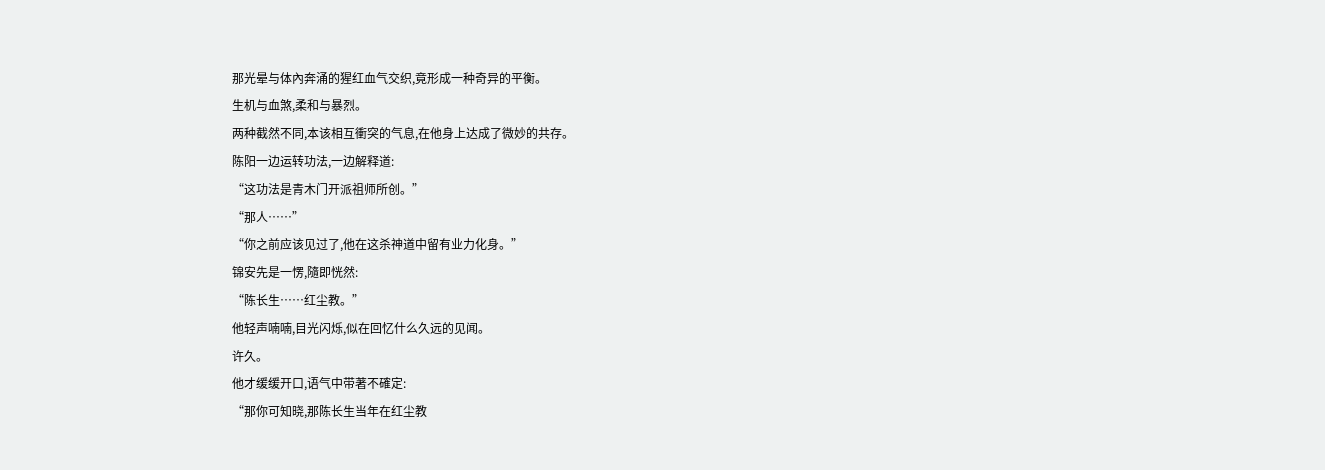那光晕与体內奔涌的猩红血气交织,竟形成一种奇异的平衡。
生机与血煞,柔和与暴烈。
两种截然不同,本该相互衝突的气息,在他身上达成了微妙的共存。
陈阳一边运转功法,一边解释道:
“这功法是青木门开派祖师所创。”
“那人……”
“你之前应该见过了,他在这杀神道中留有业力化身。”
锦安先是一愣,隨即恍然:
“陈长生……红尘教。”
他轻声喃喃,目光闪烁,似在回忆什么久远的见闻。
许久。
他才缓缓开口,语气中带著不確定:
“那你可知晓,那陈长生当年在红尘教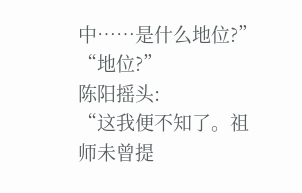中……是什么地位?”
“地位?”
陈阳摇头:
“这我便不知了。祖师未曾提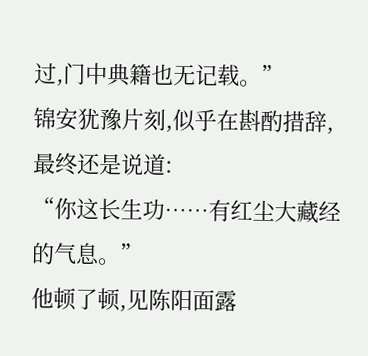过,门中典籍也无记载。”
锦安犹豫片刻,似乎在斟酌措辞,最终还是说道:
“你这长生功……有红尘大藏经的气息。”
他顿了顿,见陈阳面露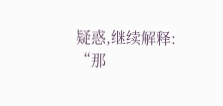疑惑,继续解释:
“那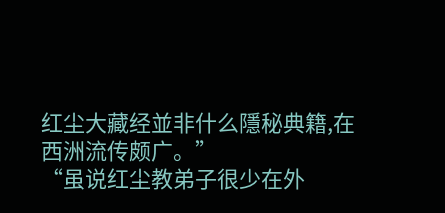红尘大藏经並非什么隱秘典籍,在西洲流传颇广。”
“虽说红尘教弟子很少在外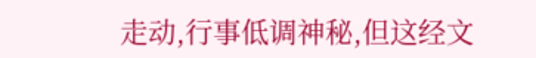走动,行事低调神秘,但这经文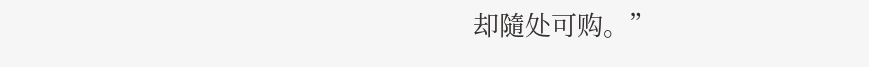却隨处可购。”